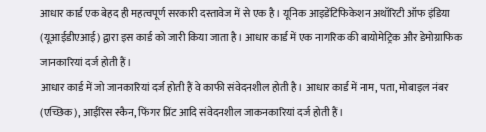आधार कार्ड एक बेहद ही महत्वपूर्ण सरकारी दस्तावेज में से एक है। यूनिक आइडेंटिफिकेशन अथॉरिटी ऑफ इंडिया (यूआईडीएआई) द्वारा इस कार्ड को जारी किया जाता है। आधार कार्ड में एक नागरिक की बायोमेट्रिक और डेमोग्राफिक जानकारियां दर्ज होती हैं।
आधार कार्ड में जो जानकारियां दर्ज होती हैं वे काफी संवेदनशील होती है। आधार कार्ड में नाम, पता, मोबाइल नंबर (एच्छिक), आईरिस स्कैन, फिंगर प्रिंट आदि संवेदनशील जाकनकारियां दर्ज होती हैं।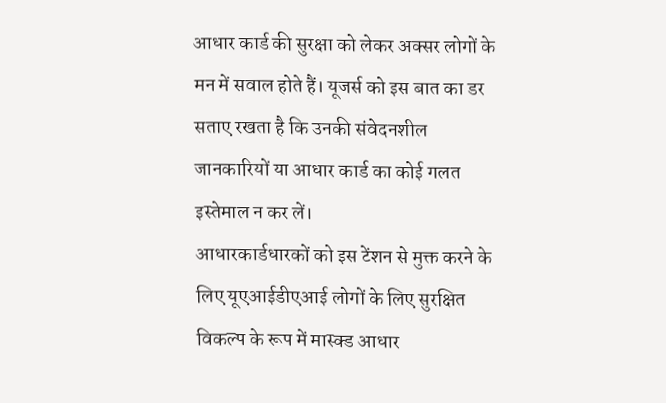आधार कार्ड की सुरक्षा को लेकर अक्सर लोगों के मन में सवाल होते हैं। यूजर्स को इस बात का डर सताए रखता है कि उनकी संवेदनशील जानकारियों या आधार कार्ड का कोई गलत इस्तेमाल न कर लें।
आधारकार्डधारकों को इस टेंशन से मुक्त करने के लिए यूएआईडीएआई लोगों के लिए सुरक्षित विकल्प के रूप में मास्क्ड आधार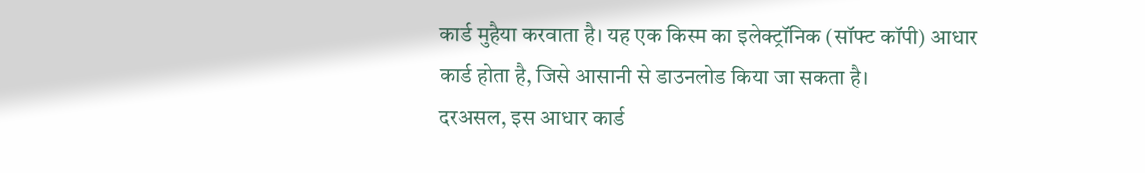कार्ड मुहैया करवाता है। यह एक किस्म का इलेक्ट्रॉनिक (सॉफ्ट कॉपी) आधार कार्ड होता है, जिसे आसानी से डाउनलोड किया जा सकता है।
दरअसल, इस आधार कार्ड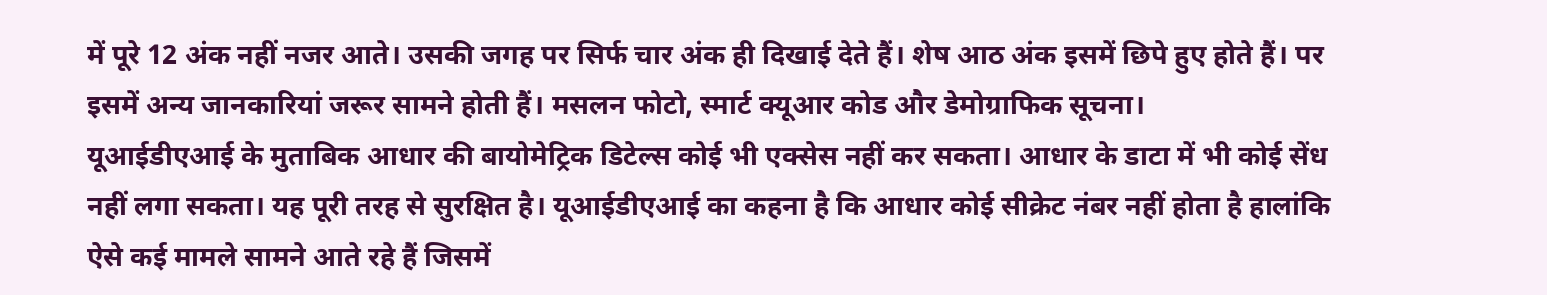में पूरे 12 अंक नहीं नजर आते। उसकी जगह पर सिर्फ चार अंक ही दिखाई देते हैं। शेष आठ अंक इसमें छिपे हुए होते हैं। पर इसमें अन्य जानकारियां जरूर सामने होती हैं। मसलन फोटो, स्मार्ट क्यूआर कोड और डेमोग्राफिक सूचना।
यूआईडीएआई के मुताबिक आधार की बायोमेट्रिक डिटेल्स कोई भी एक्सेस नहीं कर सकता। आधार के डाटा में भी कोई सेंध नहीं लगा सकता। यह पूरी तरह से सुरक्षित है। यूआईडीएआई का कहना है कि आधार कोई सीक्रेट नंबर नहीं होता है हालांकि ऐसे कई मामले सामने आते रहे हैं जिसमें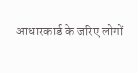आधारकार्ड के जरिए लोगों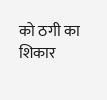को ठगी का शिकार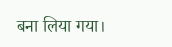बना लिया गया।